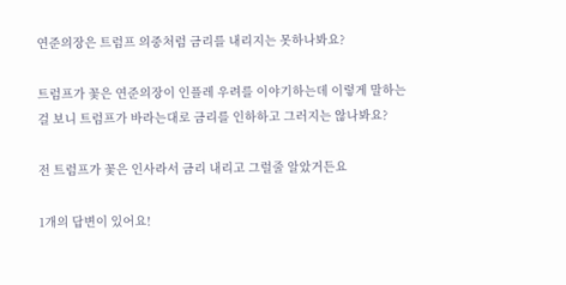연준의장은 트럼프 의중처럼 금리를 내리지는 못하나봐요?

트럼프가 꽃은 연준의장이 인플레 우려를 이야기하는데 이렇게 말하는걸 보니 트럼프가 바라는대로 금리를 인하하고 그러지는 않나봐요?

전 트럼프가 꽃은 인사라서 금리 내리고 그럴줄 알았거든요

1개의 답변이 있어요!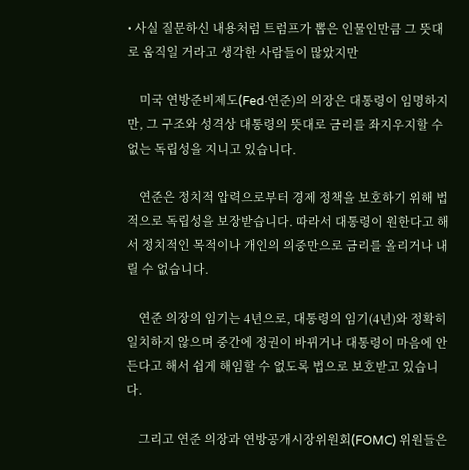• 사실 질문하신 내용처럼 트럼프가 뽑은 인물인만큼 그 뜻대로 움직일 거라고 생각한 사람들이 많았지만

    미국 연방준비제도(Fed·연준)의 의장은 대통령이 임명하지만, 그 구조와 성격상 대통령의 뜻대로 금리를 좌지우지할 수 없는 독립성을 지니고 있습니다.

    연준은 정치적 압력으로부터 경제 정책을 보호하기 위해 법적으로 독립성을 보장받습니다. 따라서 대통령이 원한다고 해서 정치적인 목적이나 개인의 의중만으로 금리를 올리거나 내릴 수 없습니다.

    연준 의장의 임기는 4년으로, 대통령의 임기(4년)와 정확히 일치하지 않으며 중간에 정권이 바뀌거나 대통령이 마음에 안 든다고 해서 쉽게 해임할 수 없도록 법으로 보호받고 있습니다.

    그리고 연준 의장과 연방공개시장위원회(FOMC) 위원들은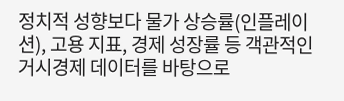정치적 성향보다 물가 상승률(인플레이션), 고용 지표, 경제 성장률 등 객관적인 거시경제 데이터를 바탕으로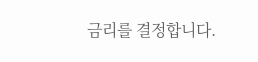금리를 결정합니다.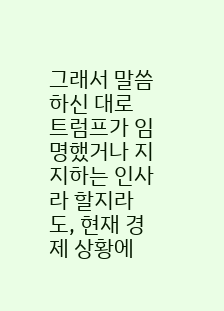그래서 말씀하신 대로 트럼프가 임명했거나 지지하는 인사라 할지라도, 현재 경제 상황에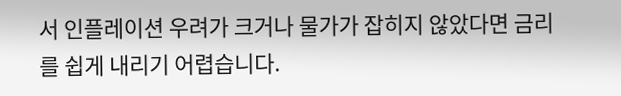서 인플레이션 우려가 크거나 물가가 잡히지 않았다면 금리를 쉽게 내리기 어렵습니다.